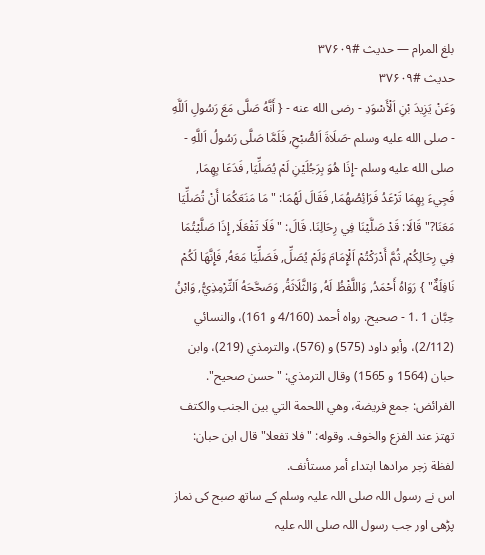بلغ المرام — حدیث #۳۷۶۰۹
حدیث #۳۷۶۰۹
وَعَنْ يَزِيدَ بْنِ اَلْأَسْوَدِ - رضى الله عنه - { أَنَّهُ صَلَّى مَعَ رَسُولِ اَللَّهِ - صلى الله عليه وسلم -صَلَاةَ اَلصُّبْحِ, فَلَمَّا صَلَّى رَسُولُ اَللَّهِ - صلى الله عليه وسلم -إِذَا هُوَ بِرَجُلَيْنِ لَمْ يُصَلِّيَا, فَدَعَا بِهِمَا, فَجِيءَ بِهِمَا تَرْعَدُ فَرَائِصُهُمَا, فَقَالَ لَهُمَا: "مَا مَنَعَكُمَا أَنْ تُصَلِّيَا مَعَنَا?" قَالَا: قَدْ صَلَّيْنَا فِي رِحَالِنَا. قَالَ: "فَلَا تَفْعَلَا, إِذَا صَلَّيْتُمَا فِي رِحَالِكُمْ, ثُمَّ أَدْرَكْتُمْ اَلْإِمَامَ وَلَمْ يُصَلِّ, فَصَلِّيَا مَعَهُ, فَإِنَّهَا لَكُمْ نَافِلَةٌ" } رَوَاهُ أَحْمَدُ, وَاللَّفْظُ لَهُ, وَالثَّلَاثَةُ, وَصَحَّحَهُ اَلتِّرْمِذِيُّ, وَابْنُ حِبَّان 1 .1 - صحيح. رواه أحمد (4/160 و 161)، والنسائي (2/112)، وأبو داود (575) و (576)، والترمذي (219)، وابن حبان (1564 و 1565) وقال الترمذي: "حسن صحيح". الفرائض: جمع فريضة، وهي اللحمة التي بين الجنب والكتف تهتز عند الفزع والخوف. وقوله: "فلا تفعلا" قال ابن حبان: لفظة زجر مرادها ابتداء أمر مستأنف.
اس نے رسول اللہ صلی اللہ علیہ وسلم کے ساتھ صبح کی نماز پڑھی اور جب رسول اللہ صلی اللہ علیہ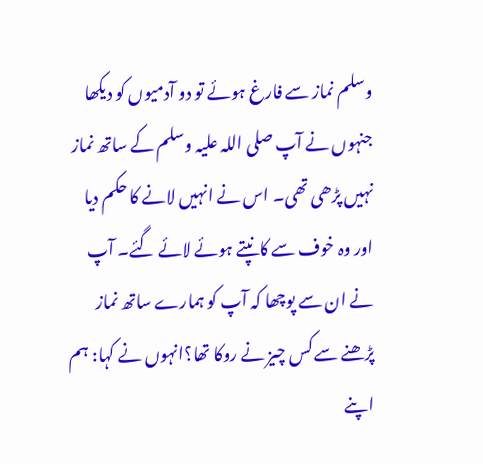وسلم نماز سے فارغ ہوئے تو دو آدمیوں کو دیکھا جنہوں نے آپ صلی اللہ علیہ وسلم کے ساتھ نماز نہیں پڑھی تھی۔ اس نے انہیں لانے کا حکم دیا اور وہ خوف سے کانپتے ہوئے لائے گئے۔ آپ نے ان سے پوچھا کہ آپ کو ہمارے ساتھ نماز پڑھنے سے کس چیز نے روکا تھا؟انہوں نے کہا: ہم اپنے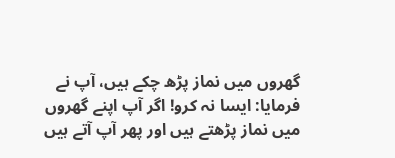گھروں میں نماز پڑھ چکے ہیں، آپ نے فرمایا: ایسا نہ کرو! اگر آپ اپنے گھروں میں نماز پڑھتے ہیں اور پھر آپ آتے ہیں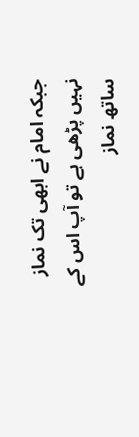جبکہ امام نے ابھی تک نماز نہیں پڑھی ہے تو آپ اس کے ساتھ نماز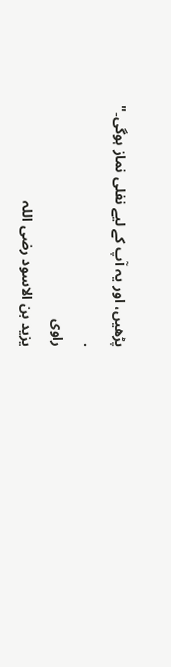پڑھیں، اور یہ آپ کے لیے نفلی نماز ہوگی۔"
.
راوی
یزید بن الاسود رضی اللہ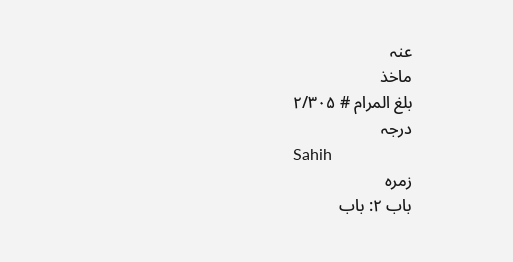عنہ
ماخذ
بلغ المرام # ۲/۳۰۵
درجہ
Sahih
زمرہ
باب ۲: باب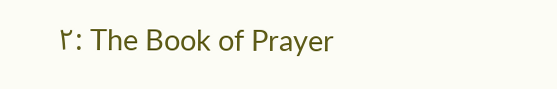۲: The Book of Prayer